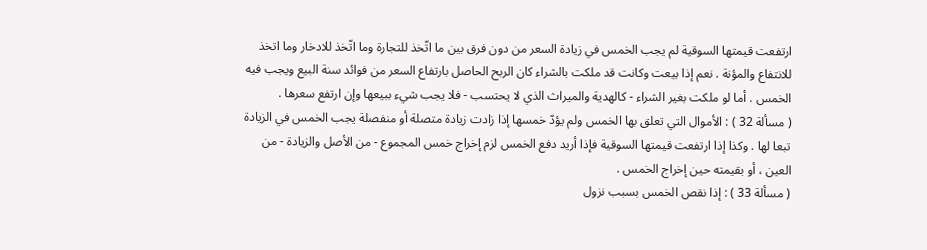ارتفعت قيمتها السوقية لم يجب الخمس في زيادة السعر من دون فرق بين ما اتّخذ للتجارة وما اتّخذ للادخار وما اتخذ للانتفاع والمؤنة . نعم إذا بيعت وكانت قد ملكت بالشراء كان الربح الحاصل بارتفاع السعر من فوائد سنة البيع ويجب فيه الخمس . أما لو ملكت بغير الشراء - كالهدية والميراث الذي لا يحتسب - فلا يجب شيء ببيعها وإن ارتفع سعرها .
( مسألة 32 ) : الأموال التي تعلق بها الخمس ولم يؤدّ خمسها إذا زادت زيادة متصلة أو منفصلة يجب الخمس في الزيادة تبعا لها . وكذا إذا ارتفعت قيمتها السوقية فإذا أريد دفع الخمس لزم إخراج خمس المجموع - من الأصل والزيادة - من العين ، أو بقيمته حين إخراج الخمس .
( مسألة 33 ) : إذا نقص الخمس بسبب نزول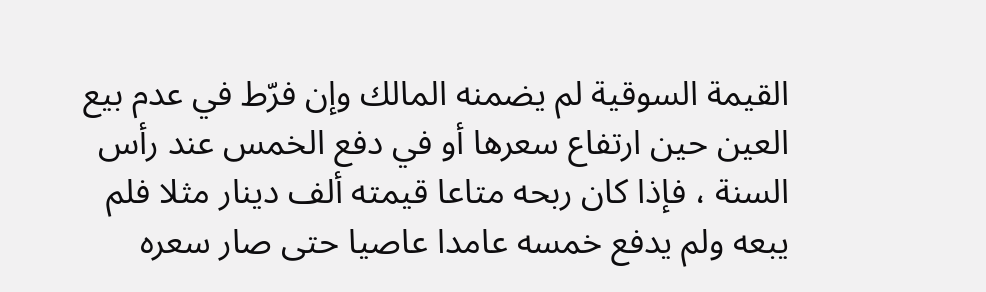القيمة السوقية لم يضمنه المالك وإن فرّط في عدم بيع العين حين ارتفاع سعرها أو في دفع الخمس عند رأس السنة ، فإذا كان ربحه متاعا قيمته ألف دينار مثلا فلم يبعه ولم يدفع خمسه عامدا عاصيا حتى صار سعره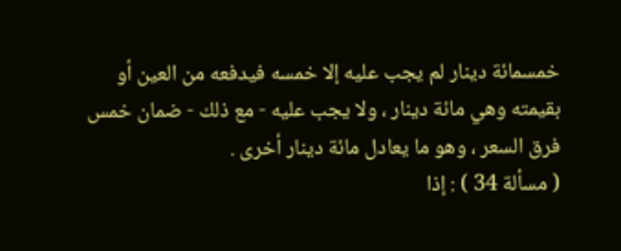خمسمائة دينار لم يجب عليه إلا خمسه فيدفعه من العين أو بقيمته وهي مائة دينار ، ولا يجب عليه - مع ذلك - ضمان خمس فرق السعر ، وهو ما يعادل مائة دينار أخرى .
( مسألة 34 ) : إذا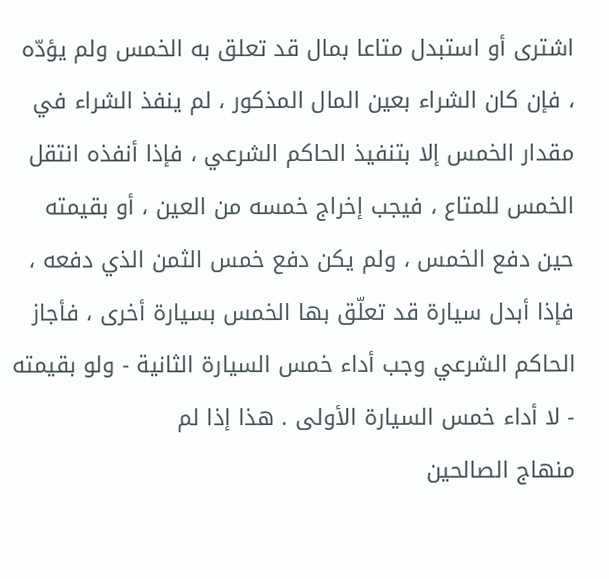اشترى أو استبدل متاعا بمال قد تعلق به الخمس ولم يؤدّه ، فإن كان الشراء بعين المال المذكور ، لم ينفذ الشراء في مقدار الخمس إلا بتنفيذ الحاكم الشرعي ، فإذا أنفذه انتقل الخمس للمتاع ، فيجب إخراج خمسه من العين ، أو بقيمته حين دفع الخمس ، ولم يكن دفع خمس الثمن الذي دفعه ، فإذا أبدل سيارة قد تعلّق بها الخمس بسيارة أخرى ، فأجاز الحاكم الشرعي وجب أداء خمس السيارة الثانية - ولو بقيمته - لا أداء خمس السيارة الأولى . هذا إذا لم
منهاج الصالحين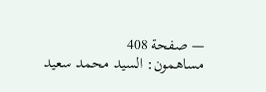— صفحة 408
مساهمون: السيد محمد سعيد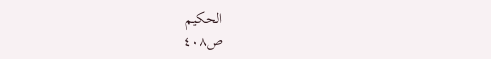الحكيم
ص٤٠٨